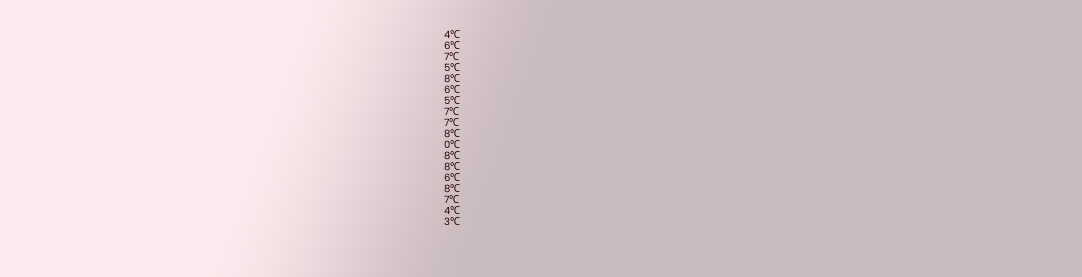4℃
6℃
7℃
5℃
8℃
6℃
5℃
7℃
7℃
8℃
0℃
8℃
8℃
6℃
8℃
7℃
4℃
3℃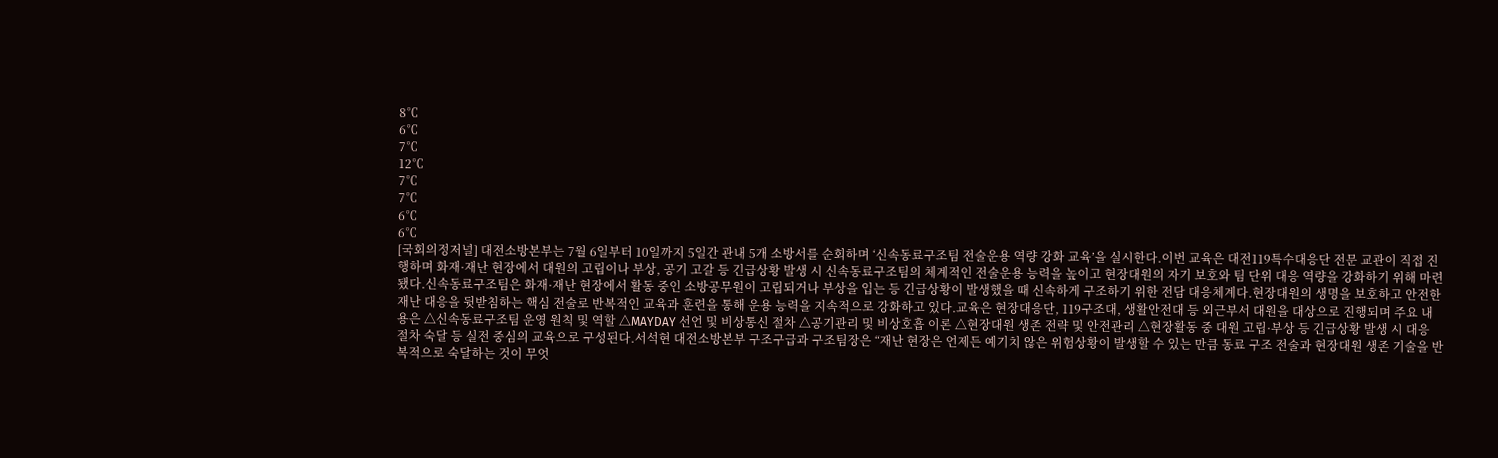8℃
6℃
7℃
12℃
7℃
7℃
6℃
6℃
[국회의정저널] 대전소방본부는 7월 6일부터 10일까지 5일간 관내 5개 소방서를 순회하며 ‘신속동료구조팀 전술운용 역량 강화 교육’을 실시한다.이번 교육은 대전119특수대응단 전문 교관이 직접 진행하며 화재·재난 현장에서 대원의 고립이나 부상, 공기 고갈 등 긴급상황 발생 시 신속동료구조팀의 체계적인 전술운용 능력을 높이고 현장대원의 자기 보호와 팀 단위 대응 역량을 강화하기 위해 마련됐다.신속동료구조팀은 화재·재난 현장에서 활동 중인 소방공무원이 고립되거나 부상을 입는 등 긴급상황이 발생했을 때 신속하게 구조하기 위한 전담 대응체계다.현장대원의 생명을 보호하고 안전한 재난 대응을 뒷받침하는 핵심 전술로 반복적인 교육과 훈련을 통해 운용 능력을 지속적으로 강화하고 있다.교육은 현장대응단, 119구조대, 생활안전대 등 외근부서 대원을 대상으로 진행되며 주요 내용은 △신속동료구조팀 운영 원칙 및 역할 △MAYDAY 선언 및 비상통신 절차 △공기관리 및 비상호흡 이론 △현장대원 생존 전략 및 안전관리 △현장활동 중 대원 고립·부상 등 긴급상황 발생 시 대응 절차 숙달 등 실전 중심의 교육으로 구성된다.서석현 대전소방본부 구조구급과 구조팀장은 “재난 현장은 언제든 예기치 않은 위험상황이 발생할 수 있는 만큼 동료 구조 전술과 현장대원 생존 기술을 반복적으로 숙달하는 것이 무엇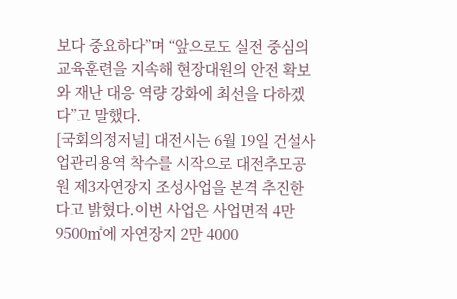보다 중요하다”며 “앞으로도 실전 중심의 교육훈련을 지속해 현장대원의 안전 확보와 재난 대응 역량 강화에 최선을 다하겠다”고 말했다.
[국회의정저널] 대전시는 6월 19일 건설사업관리용역 착수를 시작으로 대전추모공원 제3자연장지 조성사업을 본격 추진한다고 밝혔다.이번 사업은 사업면적 4만 9500㎡에 자연장지 2만 4000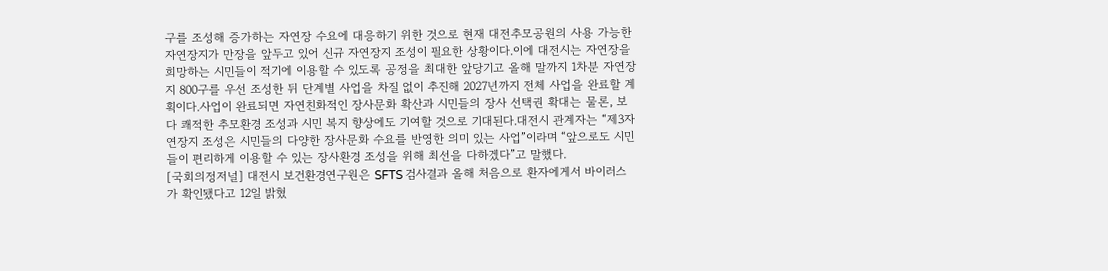구를 조성해 증가하는 자연장 수요에 대응하기 위한 것으로 현재 대전추모공원의 사용 가능한 자연장지가 만장을 앞두고 있어 신규 자연장지 조성이 필요한 상황이다.이에 대전시는 자연장을 희망하는 시민들이 적기에 이용할 수 있도록 공정을 최대한 앞당기고 올해 말까지 1차분 자연장지 800구를 우선 조성한 뒤 단계별 사업을 차질 없이 추진해 2027년까지 전체 사업을 완료할 계획이다.사업이 완료되면 자연친화적인 장사문화 확산과 시민들의 장사 선택권 확대는 물론, 보다 쾌적한 추모환경 조성과 시민 복지 향상에도 기여할 것으로 기대된다.대전시 관계자는 “제3자연장지 조성은 시민들의 다양한 장사문화 수요를 반영한 의미 있는 사업”이라며 “앞으로도 시민들이 편리하게 이용할 수 있는 장사환경 조성을 위해 최선을 다하겠다”고 말했다.
[국회의정저널] 대전시 보건환경연구원은 SFTS 검사결과 올해 처음으로 환자에게서 바이러스가 확인됐다고 12일 밝혔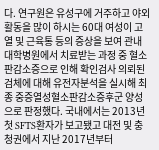다. 연구원은 유성구에 거주하고 야외활동을 많이 하시는 60대 여성이 고열 및 근육통 등의 증상을 보여 관내 대학병원에서 치료받는 과정 중 혈소판감소증으로 인해 확인검사 의뢰된 검체에 대해 유전자분석을 실시해 최종 중증열성혈소판감소증후군 양성으로 판정했다. 국내에서는 2013년 첫 SFTS환자가 보고됐고 대전 및 충청권에서 지난 2017년부터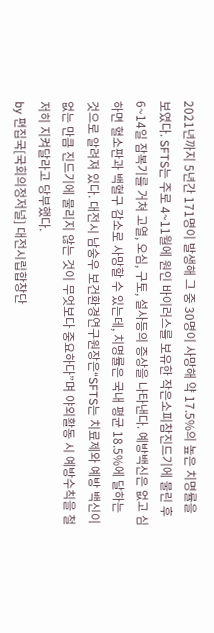2021년까지 5년간 171명이 발생해 그 중 30명이 사망해 약 17.5%의 높은 치명률을 보였다. SFTS는 주로 4~11월에 원인 바이러스를 보유한 작은소피참진드기에 물린 후 6~14일 잠복기를 거쳐 고열, 오심, 구토, 설사등의 증상을 나타낸다. 예방백신은 없고 심하면 혈소판과 백혈구 감소로 사망할 수 있는데, 치명률은 국내 평균 18.5%에 달하는 것으로 알려져 있다. 대전시 남숭우 보건환경연구원장은“SFTS는 치료제와 예방 백신이 없는 만큼 진드기에 물리지 않는 것이 무엇보다 중요하다”며 야외활동 시 예방수칙을 철저히 지켜달라고 당부했다.
by 편집국[국회의정저널] 대전시립합창단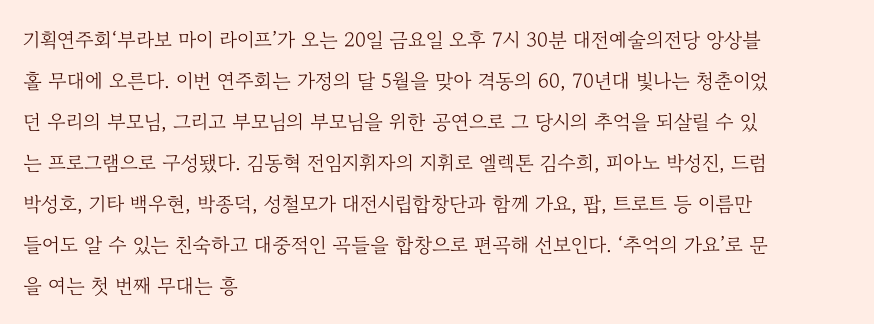기획연주회‘부라보 마이 라이프’가 오는 20일 금요일 오후 7시 30분 대전예술의전당 앙상블홀 무대에 오른다. 이번 연주회는 가정의 달 5월을 맞아 격동의 60, 70년대 빛나는 청춘이었던 우리의 부모님, 그리고 부모님의 부모님을 위한 공연으로 그 당시의 추억을 되살릴 수 있는 프로그램으로 구성됐다. 김동혁 전임지휘자의 지휘로 엘렉톤 김수희, 피아노 박성진, 드럼 박성호, 기타 백우현, 박종덕, 성철모가 대전시립합창단과 함께 가요, 팝, 트로트 등 이름만 들어도 알 수 있는 친숙하고 대중적인 곡들을 합창으로 편곡해 선보인다. ‘추억의 가요’로 문을 여는 첫 번째 무대는 흥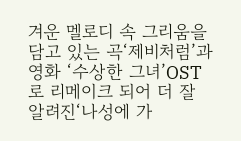겨운 멜로디 속 그리움을 담고 있는 곡‘제비처럼’과 영화 ‘수상한 그녀’OST로 리메이크 되어 더 잘 알려진‘나성에 가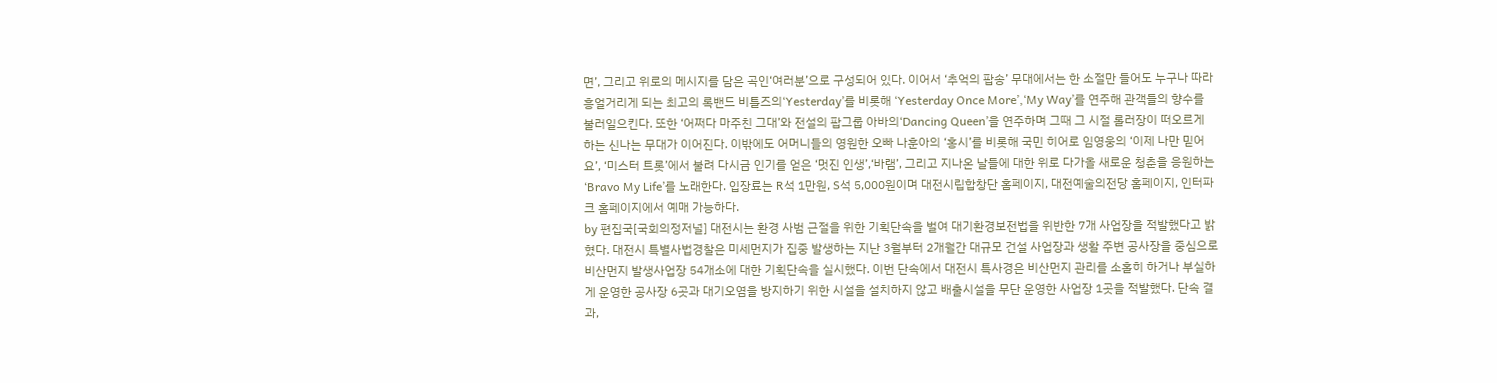면’, 그리고 위로의 메시지를 담은 곡인‘여러분’으로 구성되어 있다. 이어서 ‘추억의 팝송’ 무대에서는 한 소절만 들어도 누구나 따라 흥얼거리게 되는 최고의 록밴드 비틀즈의‘Yesterday’를 비롯해 ‘Yesterday Once More’,‘My Way’를 연주해 관객들의 향수를 불러일으킨다. 또한 ‘어쩌다 마주친 그대’와 전설의 팝그룹 아바의‘Dancing Queen’을 연주하며 그때 그 시절 롤러장이 떠오르게 하는 신나는 무대가 이어진다. 이밖에도 어머니들의 영원한 오빠 나훈아의 ‘홍시’를 비롯해 국민 히어로 임영웅의 ‘이제 나만 믿어요’, ‘미스터 트롯’에서 불려 다시금 인기를 얻은 ‘멋진 인생’,‘바램’, 그리고 지나온 날들에 대한 위로 다가올 새로운 청춘을 응원하는 ‘Bravo My Life’를 노래한다. 입장료는 R석 1만원, S석 5,000원이며 대전시립합창단 홈페이지, 대전예술의전당 홈페이지, 인터파크 홈페이지에서 예매 가능하다.
by 편집국[국회의정저널] 대전시는 환경 사범 근절을 위한 기획단속을 벌여 대기환경보전법을 위반한 7개 사업장을 적발했다고 밝혔다. 대전시 특별사법경찰은 미세먼지가 집중 발생하는 지난 3월부터 2개월간 대규모 건설 사업장과 생활 주변 공사장을 중심으로 비산먼지 발생사업장 54개소에 대한 기획단속을 실시했다. 이번 단속에서 대전시 특사경은 비산먼지 관리를 소홀히 하거나 부실하게 운영한 공사장 6곳과 대기오염을 방지하기 위한 시설을 설치하지 않고 배출시설을 무단 운영한 사업장 1곳을 적발했다. 단속 결과,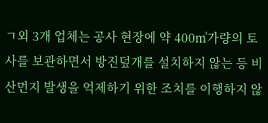ㄱ외 3개 업체는 공사 현장에 약 400㎥가량의 토사를 보관하면서 방진덮개를 설치하지 않는 등 비산먼지 발생을 억제하기 위한 조치를 이행하지 않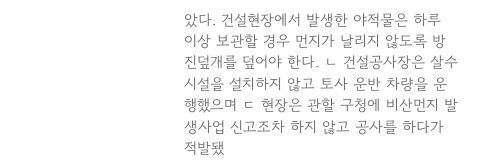았다. 건설현장에서 발생한 야적물은 하루 이상 보관할 경우 먼지가 날리지 않도록 방진덮개를 덮어야 한다. ㄴ 건설공사장은 살수시설을 설치하지 않고 토사 운반 차량을 운행했으며 ㄷ 현장은 관할 구청에 비산먼지 발생사업 신고조차 하지 않고 공사를 하다가 적발됐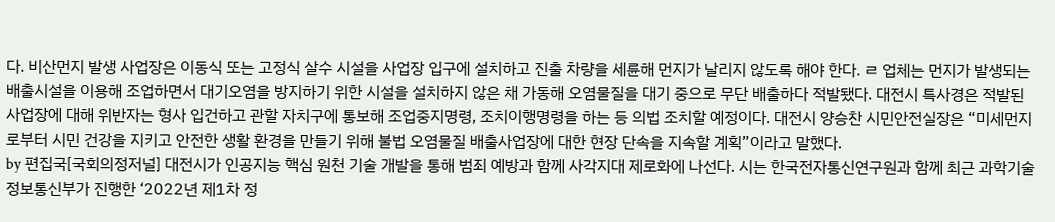다. 비산먼지 발생 사업장은 이동식 또는 고정식 살수 시설을 사업장 입구에 설치하고 진출 차량을 세륜해 먼지가 날리지 않도록 해야 한다. ㄹ 업체는 먼지가 발생되는 배출시설을 이용해 조업하면서 대기오염을 방지하기 위한 시설을 설치하지 않은 채 가동해 오염물질을 대기 중으로 무단 배출하다 적발됐다. 대전시 특사경은 적발된 사업장에 대해 위반자는 형사 입건하고 관할 자치구에 통보해 조업중지명령, 조치이행명령을 하는 등 의법 조치할 예정이다. 대전시 양승찬 시민안전실장은 “미세먼지로부터 시민 건강을 지키고 안전한 생활 환경을 만들기 위해 불법 오염물질 배출사업장에 대한 현장 단속을 지속할 계획”이라고 말했다.
by 편집국[국회의정저널] 대전시가 인공지능 핵심 원천 기술 개발을 통해 범죄 예방과 함께 사각지대 제로화에 나선다. 시는 한국전자통신연구원과 함께 최근 과학기술정보통신부가 진행한 ‘2022년 제1차 정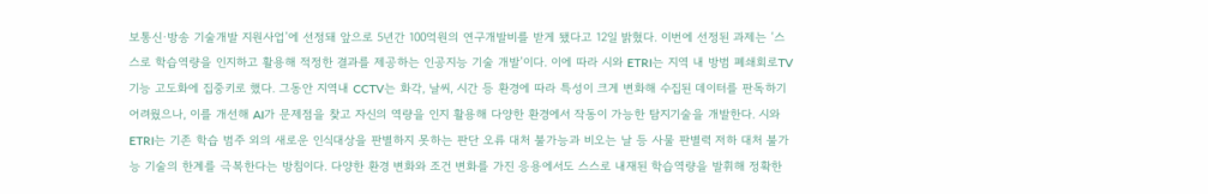보통신·방송 기술개발 지원사업’에 선정돼 앞으로 5년간 100억원의 연구개발비를 받게 됐다고 12일 밝혔다. 이번에 선정된 과제는 ‘스스로 학습역량을 인지하고 활용해 적정한 결과를 제공하는 인공지능 기술 개발’이다. 이에 따라 시와 ETRI는 지역 내 방범 폐쇄회로TV 기능 고도화에 집중키로 했다. 그동안 지역내 CCTV는 화각, 날씨, 시간 등 환경에 따라 특성이 크게 변화해 수집된 데이터를 판독하기 어려웠으나, 이를 개선해 AI가 문제점을 찾고 자신의 역량을 인지 활용해 다양한 환경에서 작동이 가능한 탐지기술을 개발한다. 시와 ETRI는 기존 학습 범주 외의 새로운 인식대상을 판별하지 못하는 판단 오류 대처 불가능과 비오는 날 등 사물 판별력 저하 대처 불가능 기술의 한계를 극복한다는 방침이다. 다양한 환경 변화와 조건 변화를 가진 응용에서도 스스로 내재된 학습역량을 발휘해 정확한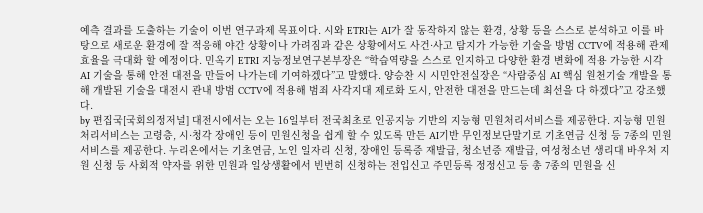예측 결과를 도출하는 기술이 이번 연구과제 목표이다. 시와 ETRI는 AI가 잘 동작하지 않는 환경, 상황 등을 스스로 분석하고 이를 바탕으로 새로운 환경에 잘 적응해 야간 상황이나 가려짐과 같은 상황에서도 사건·사고 탐지가 가능한 기술을 방범 CCTV에 적용해 관제 효율을 극대화 할 예정이다. 민옥기 ETRI 지능정보연구본부장은 “학습역량을 스스로 인지하고 다양한 환경 변화에 적용 가능한 시각 AI 기술을 통해 안전 대전을 만들어 나가는데 기여하겠다”고 말했다. 양승찬 시 시민안전실장은 “사람중심 AI 핵심 원천기술 개발을 통해 개발된 기술을 대전시 관내 방범 CCTV에 적용해 범죄 사각지대 제로화 도시, 안전한 대전을 만드는데 최선을 다 하겠다”고 강조했다.
by 편집국[국회의정저널] 대전시에서는 오는 16일부터 전국최초로 인공지능 기반의 지능형 민원처리서비스를 제공한다. 지능형 민원처리서비스는 고령층, 시·청각 장애인 등이 민원신청을 쉽게 할 수 있도록 만든 AI기반 무인정보단말기로 기초연금 신청 등 7종의 민원서비스를 제공한다. 누리온에서는 기초연금, 노인 일자리 신청, 장애인 등록증 재발급, 청소년증 재발급, 여성청소년 생리대 바우처 지원 신청 등 사회적 약자를 위한 민원과 일상생활에서 빈번히 신청하는 전입신고 주민등록 정정신고 등 총 7종의 민원을 신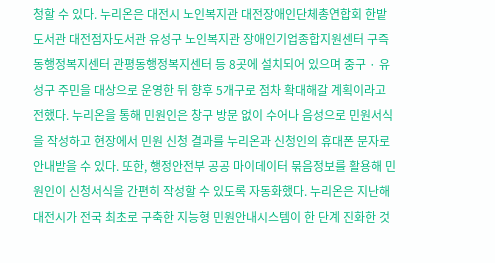청할 수 있다. 누리온은 대전시 노인복지관 대전장애인단체총연합회 한밭도서관 대전점자도서관 유성구 노인복지관 장애인기업종합지원센터 구즉동행정복지센터 관평동행정복지센터 등 8곳에 설치되어 있으며 중구 · 유성구 주민을 대상으로 운영한 뒤 향후 5개구로 점차 확대해갈 계획이라고 전했다. 누리온을 통해 민원인은 창구 방문 없이 수어나 음성으로 민원서식을 작성하고 현장에서 민원 신청 결과를 누리온과 신청인의 휴대폰 문자로 안내받을 수 있다. 또한, 행정안전부 공공 마이데이터 묶음정보를 활용해 민원인이 신청서식을 간편히 작성할 수 있도록 자동화했다. 누리온은 지난해 대전시가 전국 최초로 구축한 지능형 민원안내시스템이 한 단계 진화한 것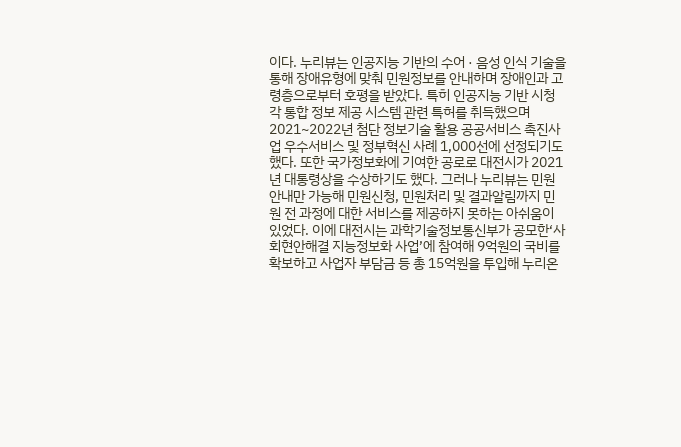이다. 누리뷰는 인공지능 기반의 수어 · 음성 인식 기술을 통해 장애유형에 맞춰 민원정보를 안내하며 장애인과 고령층으로부터 호평을 받았다. 특히 인공지능 기반 시청각 통합 정보 제공 시스템 관련 특허를 취득했으며 2021~2022년 첨단 정보기술 활용 공공서비스 촉진사업 우수서비스 및 정부혁신 사례 1,000선에 선정되기도 했다. 또한 국가정보화에 기여한 공로로 대전시가 2021년 대통령상을 수상하기도 했다. 그러나 누리뷰는 민원안내만 가능해 민원신청, 민원처리 및 결과알림까지 민원 전 과정에 대한 서비스를 제공하지 못하는 아쉬움이 있었다. 이에 대전시는 과학기술정보통신부가 공모한‘사회현안해결 지능정보화 사업’에 참여해 9억원의 국비를 확보하고 사업자 부담금 등 총 15억원을 투입해 누리온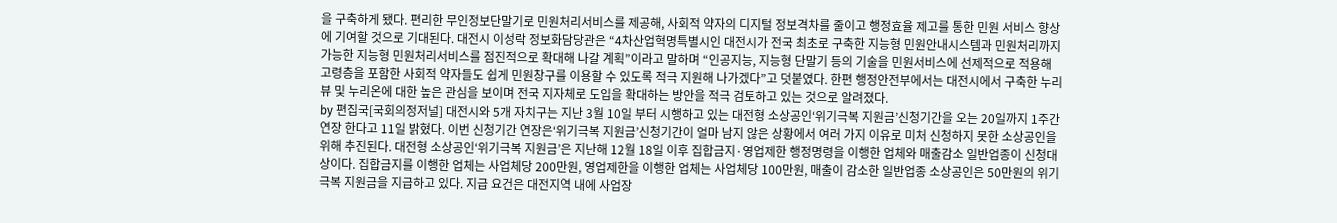을 구축하게 됐다. 편리한 무인정보단말기로 민원처리서비스를 제공해, 사회적 약자의 디지털 정보격차를 줄이고 행정효율 제고를 통한 민원 서비스 향상에 기여할 것으로 기대된다. 대전시 이성락 정보화담당관은 “4차산업혁명특별시인 대전시가 전국 최초로 구축한 지능형 민원안내시스템과 민원처리까지 가능한 지능형 민원처리서비스를 점진적으로 확대해 나갈 계획”이라고 말하며 “인공지능, 지능형 단말기 등의 기술을 민원서비스에 선제적으로 적용해 고령층을 포함한 사회적 약자들도 쉽게 민원창구를 이용할 수 있도록 적극 지원해 나가겠다”고 덧붙였다. 한편 행정안전부에서는 대전시에서 구축한 누리뷰 및 누리온에 대한 높은 관심을 보이며 전국 지자체로 도입을 확대하는 방안을 적극 검토하고 있는 것으로 알려졌다.
by 편집국[국회의정저널] 대전시와 5개 자치구는 지난 3월 10일 부터 시행하고 있는 대전형 소상공인‘위기극복 지원금’신청기간을 오는 20일까지 1주간 연장 한다고 11일 밝혔다. 이번 신청기간 연장은‘위기극복 지원금’신청기간이 얼마 남지 않은 상황에서 여러 가지 이유로 미처 신청하지 못한 소상공인을 위해 추진된다. 대전형 소상공인‘위기극복 지원금’은 지난해 12월 18일 이후 집합금지·영업제한 행정명령을 이행한 업체와 매출감소 일반업종이 신청대상이다. 집합금지를 이행한 업체는 사업체당 200만원, 영업제한을 이행한 업체는 사업체당 100만원, 매출이 감소한 일반업종 소상공인은 50만원의 위기극복 지원금을 지급하고 있다. 지급 요건은 대전지역 내에 사업장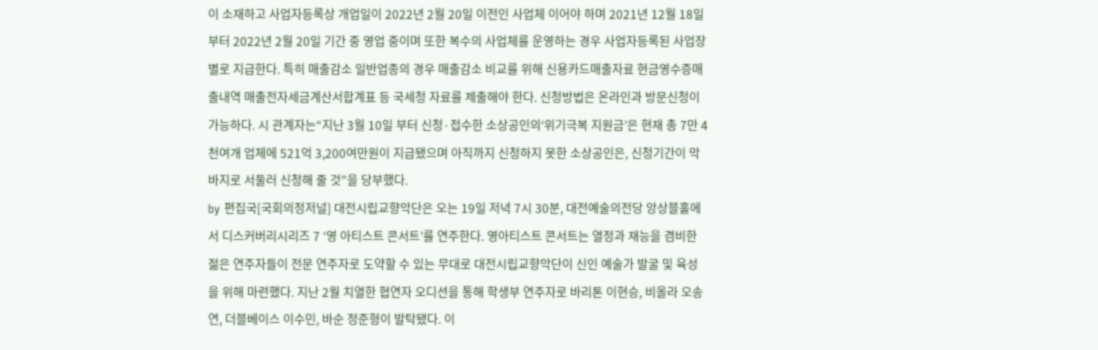이 소재하고 사업자등록상 개업일이 2022년 2월 20일 이전인 사업체 이어야 하며 2021년 12월 18일부터 2022년 2월 20일 기간 중 영업 중이며 또한 복수의 사업체를 운영하는 경우 사업자등록된 사업장별로 지급한다. 특히 매출감소 일반업종의 경우 매출감소 비교를 위해 신용카드매출자료 현금영수증매출내역 매출전자세금계산서합계표 등 국세청 자료를 제출해야 한다. 신청방법은 온라인과 방문신청이 가능하다. 시 관계자는“지난 3월 10일 부터 신청·접수한 소상공인의‘위기극복 지원금’은 현재 총 7만 4천여개 업체에 521억 3,200여만원이 지급됐으며 아직까지 신청하지 못한 소상공인은, 신청기간이 막바지로 서둘러 신청해 줄 것”을 당부했다.
by 편집국[국회의정저널] 대전시립교향악단은 오는 19일 저녁 7시 30분, 대전예술의전당 앙상블홀에서 디스커버리시리즈 7 ‘영 아티스트 콘서트’를 연주한다. 영아티스트 콘서트는 열정과 재능을 겸비한 젊은 연주자들이 전문 연주자로 도약할 수 있는 무대로 대전시립교향악단이 신인 예술가 발굴 및 육성을 위해 마련했다. 지난 2월 치열한 협연자 오디션을 통해 학생부 연주자로 바리톤 이현승, 비올라 오송연, 더블베이스 이수민, 바순 정준형이 발탁됐다. 이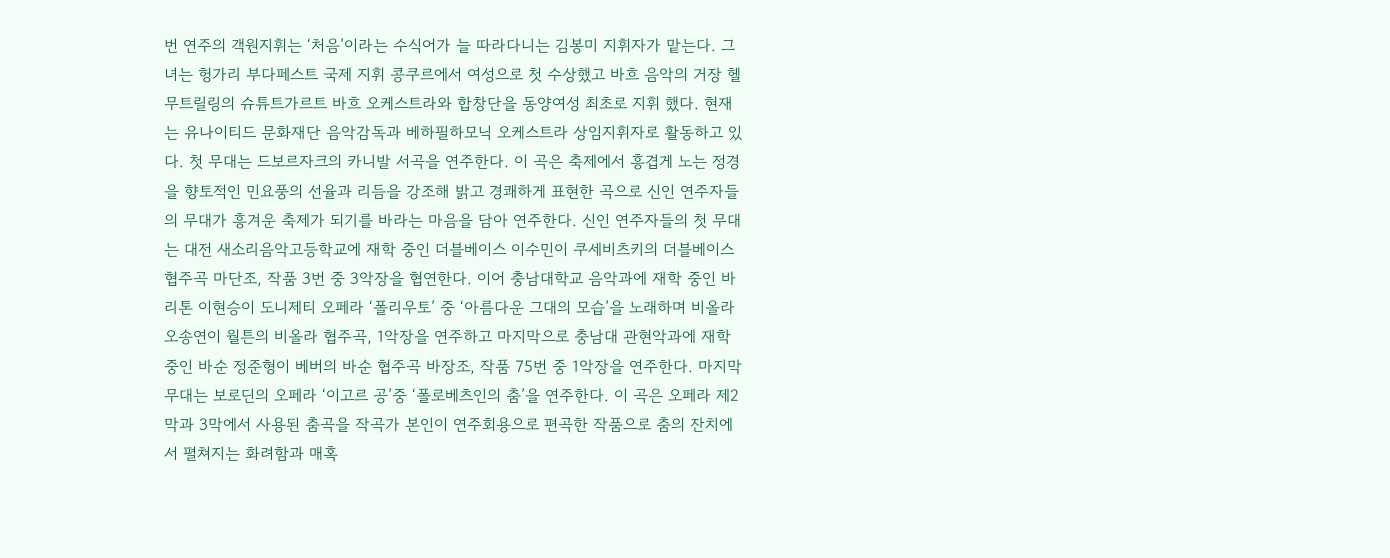번 연주의 객원지휘는 ‘처음’이라는 수식어가 늘 따라다니는 김봉미 지휘자가 맡는다. 그녀는 헝가리 부다페스트 국제 지휘 콩쿠르에서 여성으로 첫 수상했고 바흐 음악의 거장 헬무트릴링의 슈튜트가르트 바흐 오케스트라와 합창단을 동양여성 최초로 지휘 했다. 현재는 유나이티드 문화재단 음악감독과 베하필하모닉 오케스트라 상임지휘자로 활동하고 있다. 첫 무대는 드보르자크의 카니발 서곡을 연주한다. 이 곡은 축제에서 흥겹게 노는 정경을 향토적인 민요풍의 선율과 리듬을 강조해 밝고 경쾌하게 표현한 곡으로 신인 연주자들의 무대가 흥겨운 축제가 되기를 바라는 마음을 담아 연주한다. 신인 연주자들의 첫 무대는 대전 새소리음악고등학교에 재학 중인 더블베이스 이수민이 쿠세비츠키의 더블베이스 협주곡 마단조, 작품 3번 중 3악장을 협연한다. 이어 충남대학교 음악과에 재학 중인 바리톤 이현승이 도니제티 오페라 ‘폴리우토’ 중 ‘아름다운 그대의 모습’을 노래하며 비올라 오송연이 월튼의 비올라 협주곡, 1악장을 연주하고 마지막으로 충남대 관현악과에 재학 중인 바순 정준형이 베버의 바순 협주곡 바장조, 작품 75번 중 1악장을 연주한다. 마지막 무대는 보로딘의 오페라 ‘이고르 공’중 ‘폴로베츠인의 춤’을 연주한다. 이 곡은 오페라 제2막과 3막에서 사용된 춤곡을 작곡가 본인이 연주회용으로 편곡한 작품으로 춤의 잔치에서 펼쳐지는 화려함과 매혹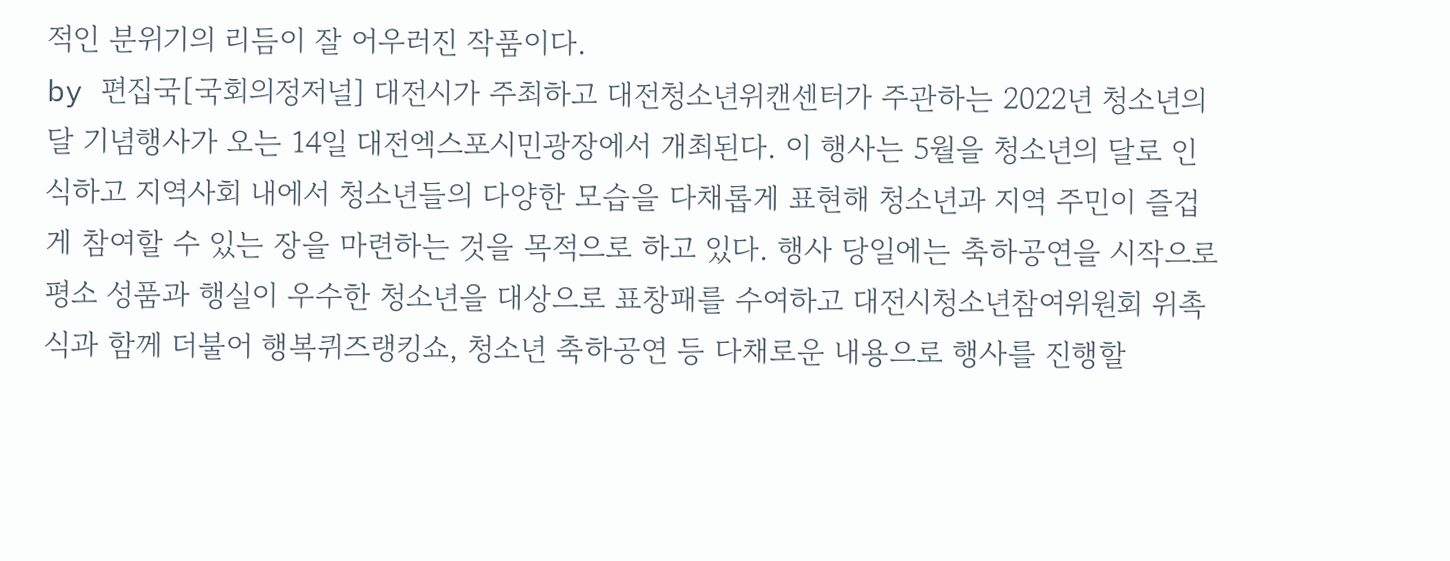적인 분위기의 리듬이 잘 어우러진 작품이다.
by 편집국[국회의정저널] 대전시가 주최하고 대전청소년위캔센터가 주관하는 2022년 청소년의 달 기념행사가 오는 14일 대전엑스포시민광장에서 개최된다. 이 행사는 5월을 청소년의 달로 인식하고 지역사회 내에서 청소년들의 다양한 모습을 다채롭게 표현해 청소년과 지역 주민이 즐겁게 참여할 수 있는 장을 마련하는 것을 목적으로 하고 있다. 행사 당일에는 축하공연을 시작으로 평소 성품과 행실이 우수한 청소년을 대상으로 표창패를 수여하고 대전시청소년참여위원회 위촉식과 함께 더불어 행복퀴즈랭킹쇼, 청소년 축하공연 등 다채로운 내용으로 행사를 진행할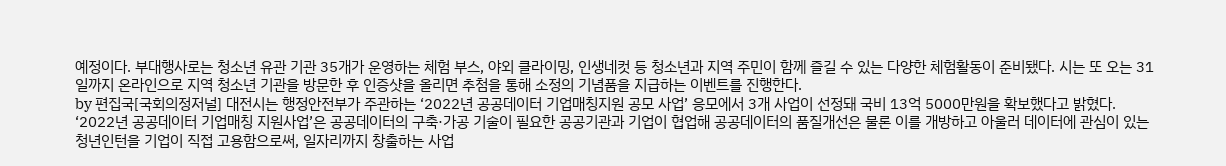예정이다. 부대행사로는 청소년 유관 기관 35개가 운영하는 체험 부스, 야외 클라이밍, 인생네컷 등 청소년과 지역 주민이 함께 즐길 수 있는 다양한 체험활동이 준비됐다. 시는 또 오는 31일까지 온라인으로 지역 청소년 기관을 방문한 후 인증샷을 올리면 추첨을 통해 소정의 기념품을 지급하는 이벤트를 진행한다.
by 편집국[국회의정저널] 대전시는 행정안전부가 주관하는 ‘2022년 공공데이터 기업매칭지원 공모 사업’ 응모에서 3개 사업이 선정돼 국비 13억 5000만원을 확보했다고 밝혔다. ‘2022년 공공데이터 기업매칭 지원사업’은 공공데이터의 구축·가공 기술이 필요한 공공기관과 기업이 협업해 공공데이터의 품질개선은 물론 이를 개방하고 아울러 데이터에 관심이 있는 청년인턴을 기업이 직접 고용함으로써, 일자리까지 창출하는 사업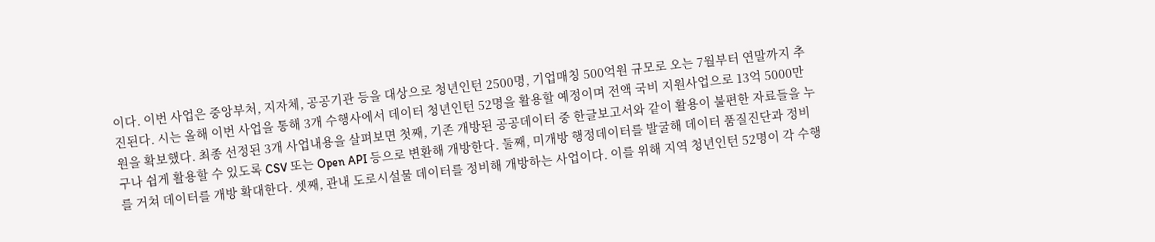이다. 이번 사업은 중앙부처, 지자체, 공공기관 등을 대상으로 청년인턴 2500명, 기업매칭 500억원 규모로 오는 7월부터 연말까지 추진된다. 시는 올해 이번 사업을 통해 3개 수행사에서 데이터 청년인턴 52명을 활용할 예정이며 전액 국비 지원사업으로 13억 5000만원을 확보했다. 최종 선정된 3개 사업내용을 살펴보면 첫째, 기존 개방된 공공데이터 중 한글보고서와 같이 활용이 불편한 자료들을 누구나 쉽게 활용할 수 있도록 CSV 또는 Open API 등으로 변환해 개방한다. 둘째, 미개방 행정데이터를 발굴해 데이터 품질진단과 정비를 거쳐 데이터를 개방 확대한다. 셋째, 관내 도로시설물 데이터를 정비해 개방하는 사업이다. 이를 위해 지역 청년인턴 52명이 각 수행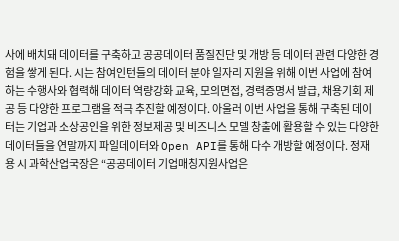사에 배치돼 데이터를 구축하고 공공데이터 품질진단 및 개방 등 데이터 관련 다양한 경험을 쌓게 된다. 시는 참여인턴들의 데이터 분야 일자리 지원을 위해 이번 사업에 참여하는 수행사와 협력해 데이터 역량강화 교육, 모의면접, 경력증명서 발급, 채용기회 제공 등 다양한 프로그램을 적극 추진할 예정이다. 아울러 이번 사업을 통해 구축된 데이터는 기업과 소상공인을 위한 정보제공 및 비즈니스 모델 창출에 활용할 수 있는 다양한 데이터들을 연말까지 파일데이터와 Open API를 통해 다수 개방할 예정이다. 정재용 시 과학산업국장은 “공공데이터 기업매칭지원사업은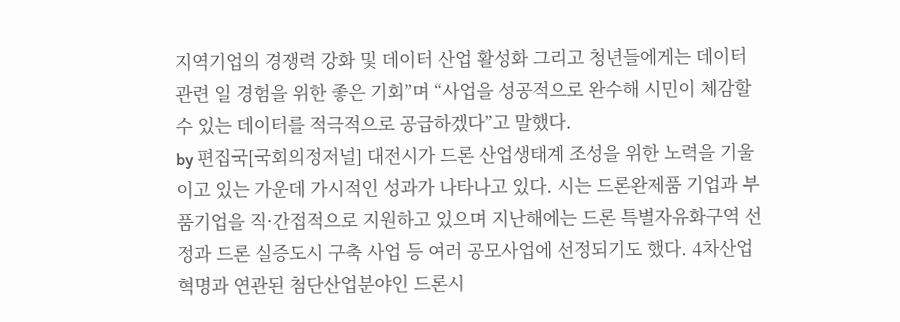지역기업의 경쟁력 강화 및 데이터 산업 활성화 그리고 청년들에게는 데이터 관련 일 경험을 위한 좋은 기회”며 “사업을 성공적으로 완수해 시민이 체감할 수 있는 데이터를 적극적으로 공급하겠다”고 말했다.
by 편집국[국회의정저널] 대전시가 드론 산업생태계 조성을 위한 노력을 기울이고 있는 가운데 가시적인 성과가 나타나고 있다. 시는 드론완제품 기업과 부품기업을 직·간접적으로 지원하고 있으며 지난해에는 드론 특별자유화구역 선정과 드론 실증도시 구축 사업 등 여러 공모사업에 선정되기도 했다. 4차산업혁명과 연관된 첨단산업분야인 드론시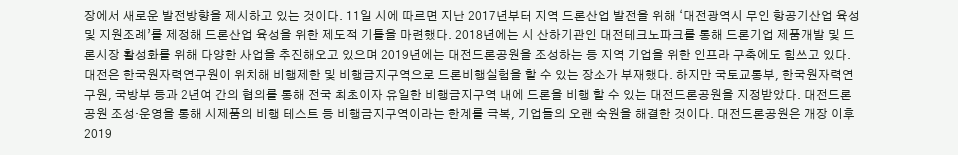장에서 새로운 발전방향을 제시하고 있는 것이다. 11일 시에 따르면 지난 2017년부터 지역 드론산업 발전을 위해 ‘대전광역시 무인 항공기산업 육성 및 지원조례’를 제정해 드론산업 육성을 위한 제도적 기틀을 마련했다. 2018년에는 시 산하기관인 대전테크노파크를 통해 드론기업 제품개발 및 드론시장 활성화를 위해 다양한 사업을 추진해오고 있으며 2019년에는 대전드론공원을 조성하는 등 지역 기업을 위한 인프라 구축에도 힘쓰고 있다. 대전은 한국원자력연구원이 위치해 비행제한 및 비행금지구역으로 드론비행실험을 할 수 있는 장소가 부재했다. 하지만 국토교통부, 한국원자력연구원, 국방부 등과 2년여 간의 협의를 통해 전국 최초이자 유일한 비행금지구역 내에 드론을 비행 할 수 있는 대전드론공원을 지정받았다. 대전드론공원 조성·운영을 통해 시제품의 비행 테스트 등 비행금지구역이라는 한계를 극복, 기업들의 오랜 숙원을 해결한 것이다. 대전드론공원은 개장 이후 2019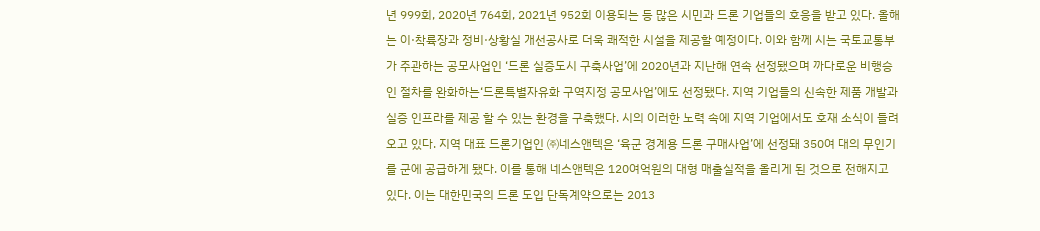년 999회, 2020년 764회, 2021년 952회 이용되는 등 많은 시민과 드론 기업들의 호응을 받고 있다. 올해는 이·착륙장과 정비·상황실 개선공사로 더욱 쾌적한 시설을 제공할 예정이다. 이와 함께 시는 국토교통부가 주관하는 공모사업인 ‘드론 실증도시 구축사업’에 2020년과 지난해 연속 선정됐으며 까다로운 비행승인 절차를 완화하는‘드론특별자유화 구역지정 공모사업’에도 선정됐다. 지역 기업들의 신속한 제품 개발과 실증 인프라를 제공 할 수 있는 환경을 구축했다. 시의 이러한 노력 속에 지역 기업에서도 호재 소식이 들려오고 있다. 지역 대표 드론기업인 ㈜네스앤텍은 ‘육군 경계용 드론 구매사업’에 선정돼 350여 대의 무인기를 군에 공급하게 됐다. 이를 통해 네스앤텍은 120여억원의 대형 매출실적을 올리게 된 것으로 전해지고 있다. 이는 대한민국의 드론 도입 단독계약으로는 2013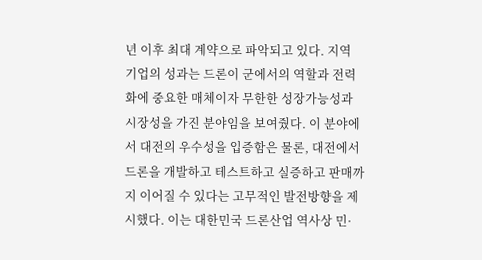년 이후 최대 계약으로 파악되고 있다. 지역 기업의 성과는 드론이 군에서의 역할과 전력화에 중요한 매체이자 무한한 성장가능성과 시장성을 가진 분야임을 보여줬다. 이 분야에서 대전의 우수성을 입증함은 물론, 대전에서 드론을 개발하고 테스트하고 실증하고 판매까지 이어질 수 있다는 고무적인 발전방향을 제시했다. 이는 대한민국 드론산업 역사상 민·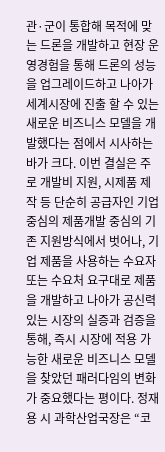관·군이 통합해 목적에 맞는 드론을 개발하고 현장 운영경험을 통해 드론의 성능을 업그레이드하고 나아가 세계시장에 진출 할 수 있는 새로운 비즈니스 모델을 개발했다는 점에서 시사하는 바가 크다. 이번 결실은 주로 개발비 지원, 시제품 제작 등 단순히 공급자인 기업중심의 제품개발 중심의 기존 지원방식에서 벗어나, 기업 제품을 사용하는 수요자 또는 수요처 요구대로 제품을 개발하고 나아가 공신력 있는 시장의 실증과 검증을 통해, 즉시 시장에 적용 가능한 새로운 비즈니스 모델을 찾았던 패러다임의 변화가 중요했다는 평이다. 정재용 시 과학산업국장은 “코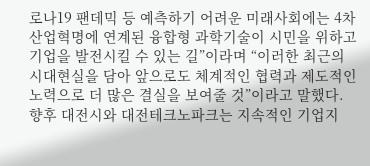로나19 팬데믹 등 예측하기 어려운 미래사회에는 4차산업혁명에 연계된 융합형 과학기술이 시민을 위하고 기업을 발전시킬 수 있는 길”이라며 “이러한 최근의 시대현실을 담아 앞으로도 체계적인 협력과 제도적인 노력으로 더 많은 결실을 보여줄 것”이라고 말했다. 향후 대전시와 대전테크노파크는 지속적인 기업지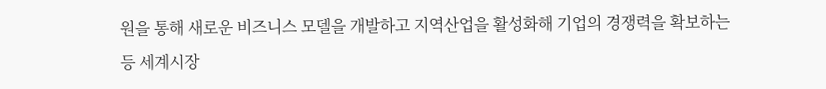원을 통해 새로운 비즈니스 모델을 개발하고 지역산업을 활성화해 기업의 경쟁력을 확보하는 등 세계시장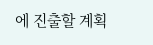에 진출할 계획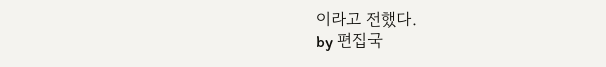이라고 전했다.
by 편집국